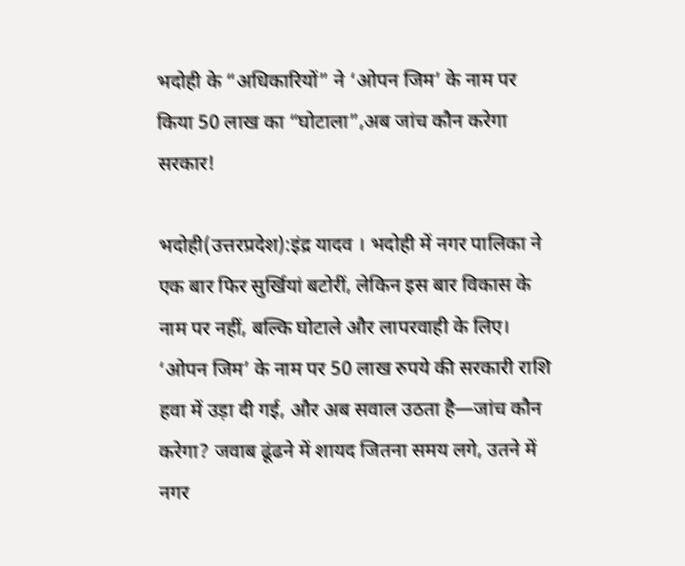भदोही के “अधिकारियों” ने ‘ओपन जिम’ के नाम पर किया 50 लाख का “घोटाला”,अब जांच कौन करेगा सरकार!

भदोही(उत्तरप्रदेश):इंद्र यादव । भदोही में नगर पालिका ने एक बार फिर सुर्खियां बटोरीं, लेकिन इस बार विकास के नाम पर नहीं, बल्कि घोटाले और लापरवाही के लिए। ‘ओपन जिम’ के नाम पर 50 लाख रुपये की सरकारी राशि हवा में उड़ा दी गई, और अब सवाल उठता है—जांच कौन करेगा? जवाब ढूंढने में शायद जितना समय लगे, उतने में नगर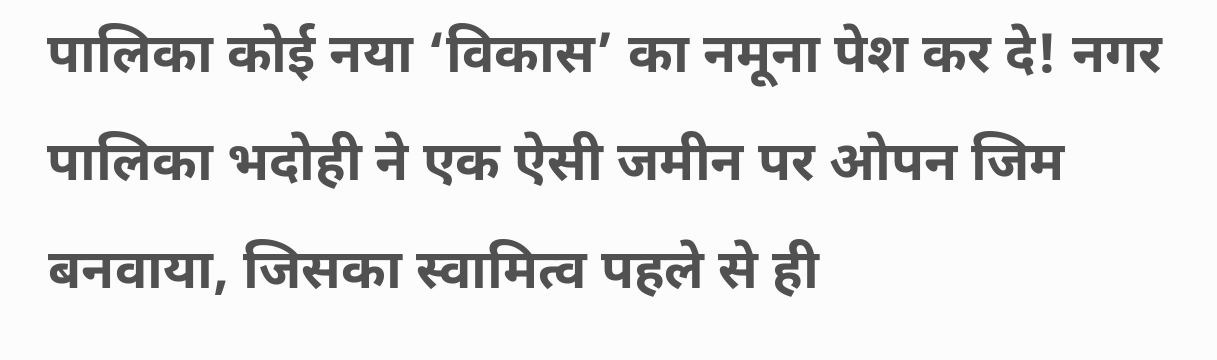पालिका कोई नया ‘विकास’ का नमूना पेश कर दे! नगर पालिका भदोही ने एक ऐसी जमीन पर ओपन जिम बनवाया, जिसका स्वामित्व पहले से ही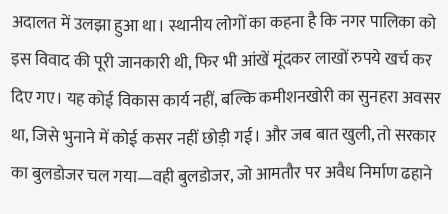अदालत में उलझा हुआ था। स्थानीय लोगों का कहना है कि नगर पालिका को इस विवाद की पूरी जानकारी थी, फिर भी आंखें मूंदकर लाखों रुपये खर्च कर दिए गए। यह कोई विकास कार्य नहीं, बल्कि कमीशनखोरी का सुनहरा अवसर था, जिसे भुनाने में कोई कसर नहीं छोड़ी गई। और जब बात खुली, तो सरकार का बुलडोजर चल गया—वही बुलडोजर, जो आमतौर पर अवैध निर्माण ढहाने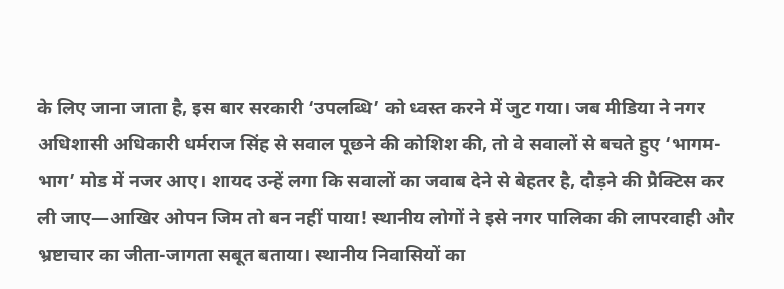के लिए जाना जाता है, इस बार सरकारी ‘उपलब्धि’ को ध्वस्त करने में जुट गया। जब मीडिया ने नगर अधिशासी अधिकारी धर्मराज सिंह से सवाल पूछने की कोशिश की, तो वे सवालों से बचते हुए ‘भागम-भाग’ मोड में नजर आए। शायद उन्हें लगा कि सवालों का जवाब देने से बेहतर है, दौड़ने की प्रैक्टिस कर ली जाए—आखिर ओपन जिम तो बन नहीं पाया! स्थानीय लोगों ने इसे नगर पालिका की लापरवाही और भ्रष्टाचार का जीता-जागता सबूत बताया। स्थानीय निवासियों का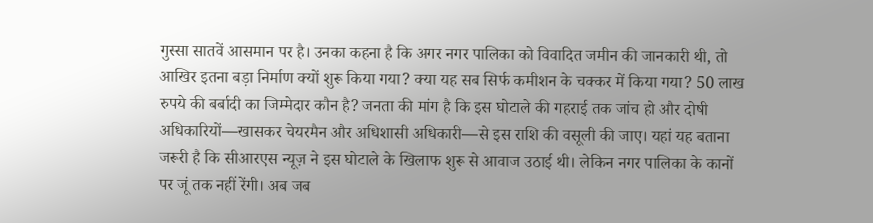गुस्सा सातवें आसमान पर है। उनका कहना है कि अगर नगर पालिका को विवादित जमीन की जानकारी थी, तो आखिर इतना बड़ा निर्माण क्यों शुरू किया गया? क्या यह सब सिर्फ कमीशन के चक्कर में किया गया? 50 लाख रुपये की बर्बादी का जिम्मेदार कौन है? जनता की मांग है कि इस घोटाले की गहराई तक जांच हो और दोषी अधिकारियों—खासकर चेयरमैन और अधिशासी अधिकारी—से इस राशि की वसूली की जाए। यहां यह बताना जरूरी है कि सीआरएस न्यूज़ ने इस घोटाले के खिलाफ शुरू से आवाज उठाई थी। लेकिन नगर पालिका के कानों पर जूं तक नहीं रेंगी। अब जब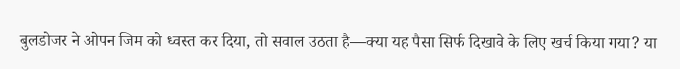बुलडोजर ने ओपन जिम को ध्वस्त कर दिया, तो सवाल उठता है—क्या यह पैसा सिर्फ दिखावे के लिए खर्च किया गया? या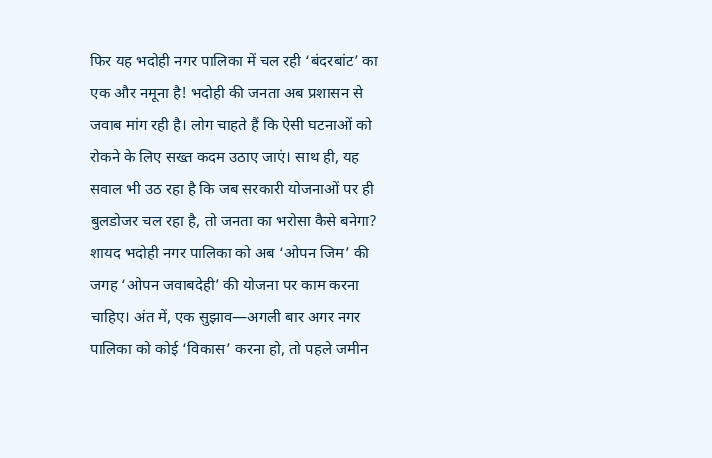फिर यह भदोही नगर पालिका में चल रही ‘बंदरबांट’ का एक और नमूना है! भदोही की जनता अब प्रशासन से जवाब मांग रही है। लोग चाहते हैं कि ऐसी घटनाओं को रोकने के लिए सख्त कदम उठाए जाएं। साथ ही, यह सवाल भी उठ रहा है कि जब सरकारी योजनाओं पर ही बुलडोजर चल रहा है, तो जनता का भरोसा कैसे बनेगा? शायद भदोही नगर पालिका को अब ‘ओपन जिम’ की जगह ‘ओपन जवाबदेही’ की योजना पर काम करना चाहिए। अंत में, एक सुझाव—अगली बार अगर नगर पालिका को कोई ‘विकास’ करना हो, तो पहले जमीन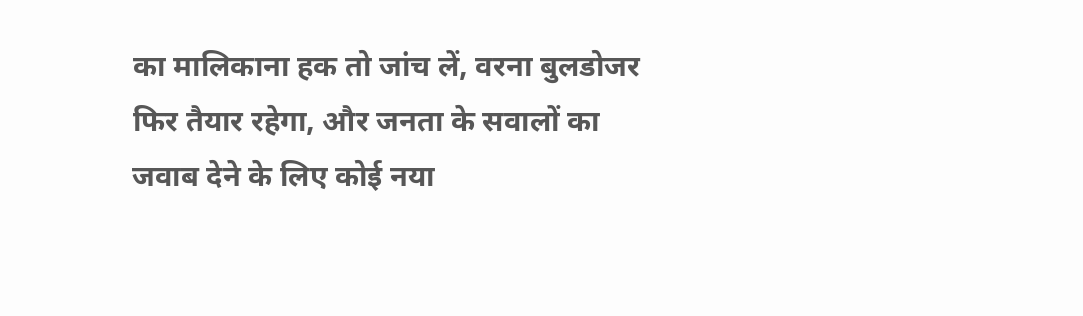का मालिकाना हक तो जांच लें, वरना बुलडोजर फिर तैयार रहेगा, और जनता के सवालों का जवाब देने के लिए कोई नया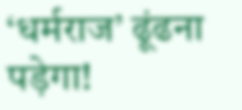‘धर्मराज’ ढूंढना पड़ेगा!